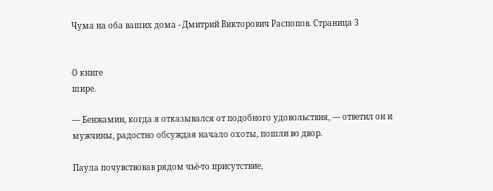Чума на оба ваших дома - Дмитрий Викторович Распопов. Страница 3


О книге
шире.

— Бенжамин, когда я отказывался от подобного удовольствия, — ответил он и мужчины, радостно обсуждая начало охоты, пошли во двор.

Паула почувствовав рядом чьё-то присутствие,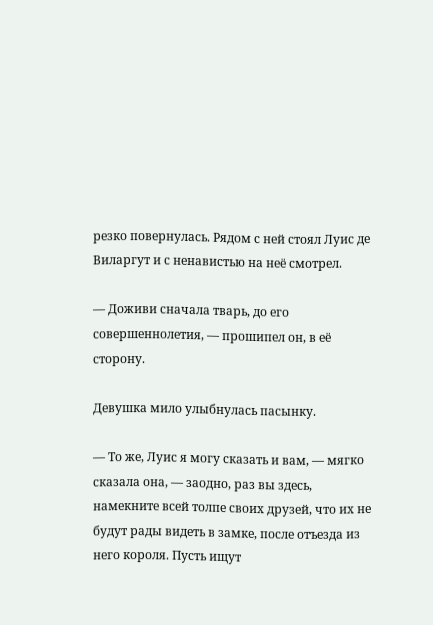резко повернулась. Рядом с ней стоял Луис де Виларгут и с ненавистью на неё смотрел.

— Доживи сначала тварь, до его совершеннолетия, — прошипел он, в её сторону.

Девушка мило улыбнулась пасынку.

— То же, Луис я могу сказать и вам, — мягко сказала она, — заодно, раз вы здесь, намекните всей толпе своих друзей, что их не будут рады видеть в замке, после отъезда из него короля. Пусть ищут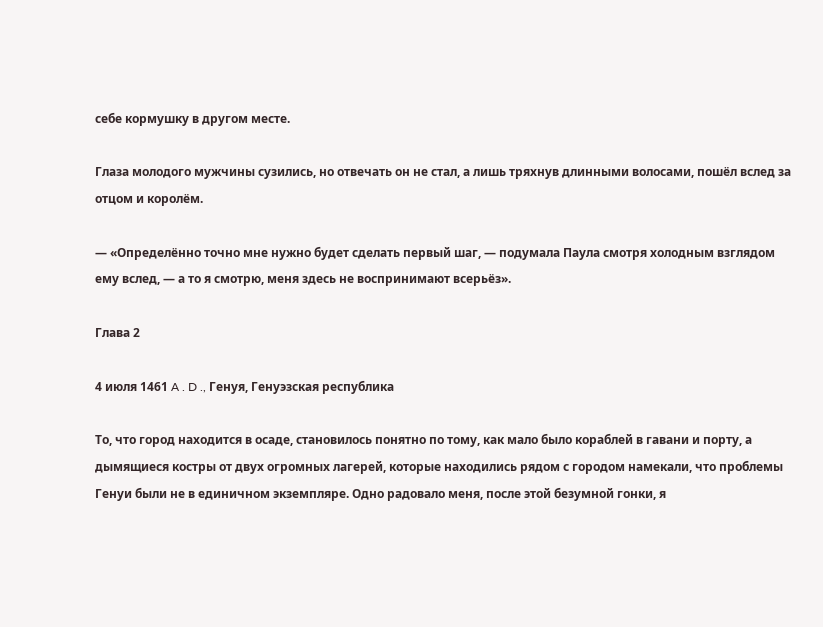себе кормушку в другом месте.

Глаза молодого мужчины сузились, но отвечать он не стал, а лишь тряхнув длинными волосами, пошёл вслед за отцом и королём.

— «Определённо точно мне нужно будет сделать первый шаг, — подумала Паула смотря холодным взглядом ему вслед, — а то я смотрю, меня здесь не воспринимают всерьёз».

Глава 2

4 июля 1461 A . D ., Генуя, Генуэзская республика

То, что город находится в осаде, становилось понятно по тому, как мало было кораблей в гавани и порту, а дымящиеся костры от двух огромных лагерей, которые находились рядом с городом намекали, что проблемы Генуи были не в единичном экземпляре. Одно радовало меня, после этой безумной гонки, я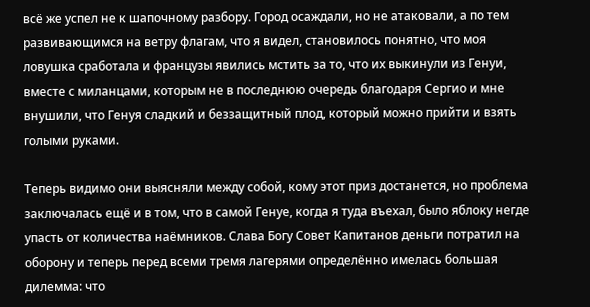всё же успел не к шапочному разбору. Город осаждали, но не атаковали, а по тем развивающимся на ветру флагам, что я видел, становилось понятно, что моя ловушка сработала и французы явились мстить за то, что их выкинули из Генуи, вместе с миланцами, которым не в последнюю очередь благодаря Сергио и мне внушили, что Генуя сладкий и беззащитный плод, который можно прийти и взять голыми руками.

Теперь видимо они выясняли между собой, кому этот приз достанется, но проблема заключалась ещё и в том, что в самой Генуе, когда я туда въехал, было яблоку негде упасть от количества наёмников. Слава Богу Совет Капитанов деньги потратил на оборону и теперь перед всеми тремя лагерями определённо имелась большая дилемма: что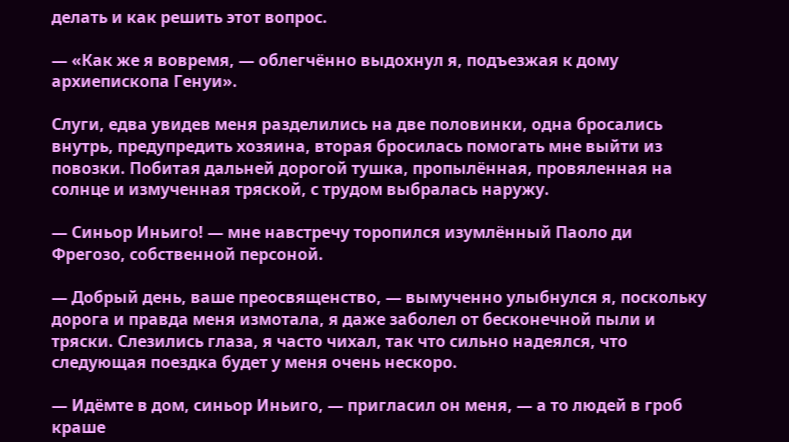делать и как решить этот вопрос.

— «Как же я вовремя, — облегчённо выдохнул я, подъезжая к дому архиепископа Генуи».

Слуги, едва увидев меня разделились на две половинки, одна бросались внутрь, предупредить хозяина, вторая бросилась помогать мне выйти из повозки. Побитая дальней дорогой тушка, пропылённая, провяленная на солнце и измученная тряской, с трудом выбралась наружу.

— Синьор Иньиго! — мне навстречу торопился изумлённый Паоло ди Фрегозо, собственной персоной.

— Добрый день, ваше преосвященство, — вымученно улыбнулся я, поскольку дорога и правда меня измотала, я даже заболел от бесконечной пыли и тряски. Слезились глаза, я часто чихал, так что сильно надеялся, что следующая поездка будет у меня очень нескоро.

— Идёмте в дом, синьор Иньиго, — пригласил он меня, — а то людей в гроб краше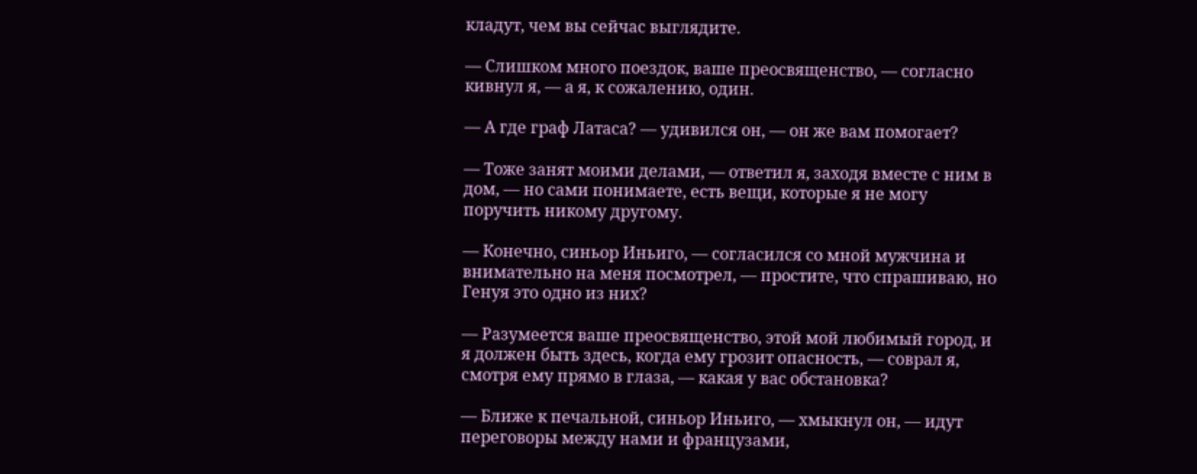кладут, чем вы сейчас выглядите.

— Слишком много поездок, ваше преосвященство, — согласно кивнул я, — а я, к сожалению, один.

— А где граф Латаса? — удивился он, — он же вам помогает?

— Тоже занят моими делами, — ответил я, заходя вместе с ним в дом, — но сами понимаете, есть вещи, которые я не могу поручить никому другому.

— Конечно, синьор Иньиго, — согласился со мной мужчина и внимательно на меня посмотрел, — простите, что спрашиваю, но Генуя это одно из них?

— Разумеется ваше преосвященство, этой мой любимый город, и я должен быть здесь, когда ему грозит опасность, — соврал я, смотря ему прямо в глаза, — какая у вас обстановка?

— Ближе к печальной, синьор Иньиго, — хмыкнул он, — идут переговоры между нами и французами,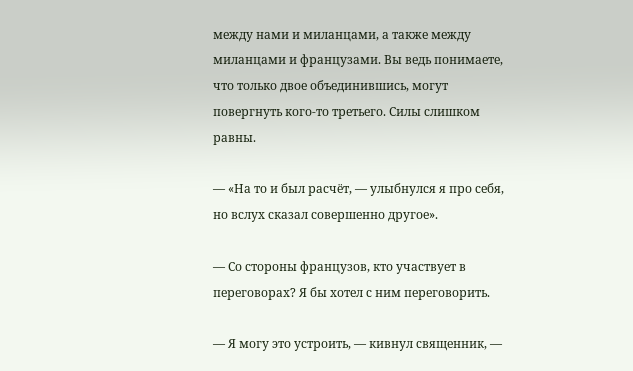между нами и миланцами, а также между миланцами и французами. Вы ведь понимаете, что только двое объединившись, могут повергнуть кого-то третьего. Силы слишком равны.

— «На то и был расчёт, — улыбнулся я про себя, но вслух сказал совершенно другое».

— Со стороны французов, кто участвует в переговорах? Я бы хотел с ним переговорить.

— Я могу это устроить, — кивнул священник, —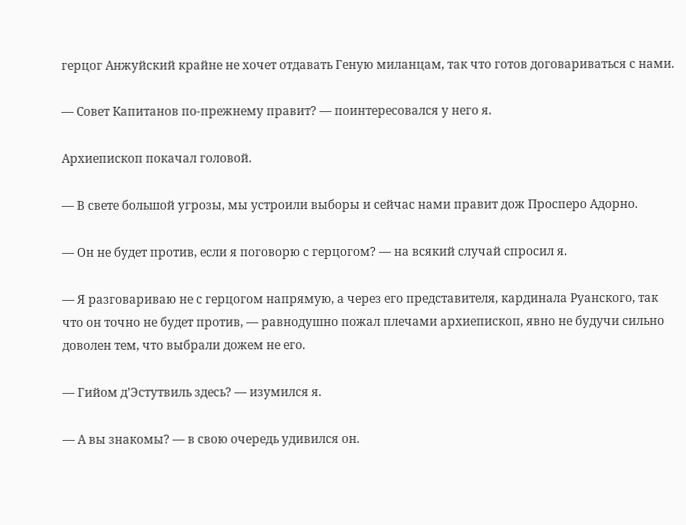герцог Анжуйский крайне не хочет отдавать Геную миланцам, так что готов договариваться с нами.

— Совет Капитанов по-прежнему правит? — поинтересовался у него я.

Архиепископ покачал головой.

— В свете большой угрозы, мы устроили выборы и сейчас нами правит дож Просперо Адорно.

— Он не будет против, если я поговорю с герцогом? — на всякий случай спросил я.

— Я разговариваю не с герцогом напрямую, а через его представителя, кардинала Руанского, так что он точно не будет против, — равнодушно пожал плечами архиепископ, явно не будучи сильно доволен тем, что выбрали дожем не его.

— Гийом д’Эстутвиль здесь? — изумился я.

— А вы знакомы? — в свою очередь удивился он.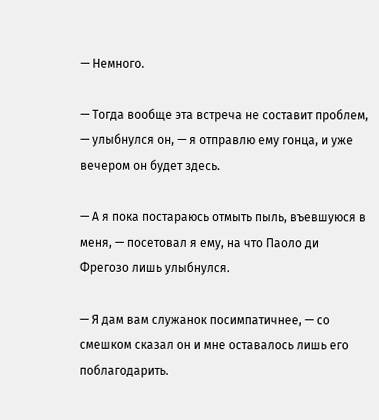— Немного.

— Тогда вообще эта встреча не составит проблем, — улыбнулся он, — я отправлю ему гонца, и уже вечером он будет здесь.

— А я пока постараюсь отмыть пыль, въевшуюся в меня, — посетовал я ему, на что Паоло ди Фрегозо лишь улыбнулся.

— Я дам вам служанок посимпатичнее, — со смешком сказал он и мне оставалось лишь его поблагодарить.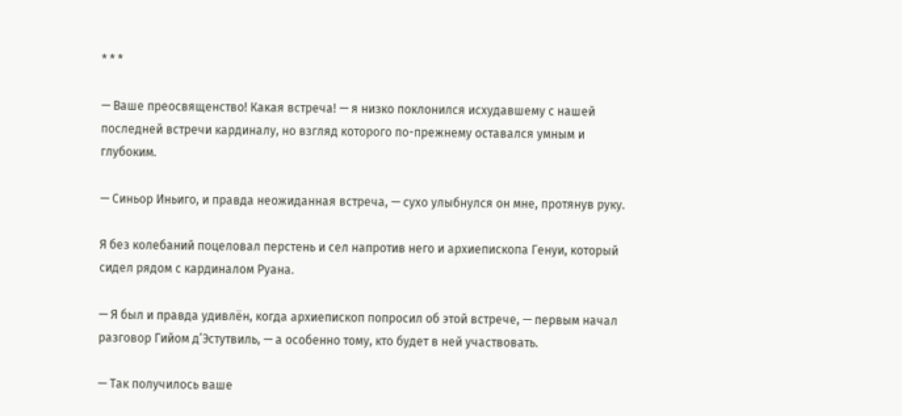* * *

— Ваше преосвященство! Какая встреча! — я низко поклонился исхудавшему с нашей последней встречи кардиналу, но взгляд которого по-прежнему оставался умным и глубоким.

— Синьор Иньиго, и правда неожиданная встреча, — сухо улыбнулся он мне, протянув руку.

Я без колебаний поцеловал перстень и сел напротив него и архиепископа Генуи, который сидел рядом с кардиналом Руана.

— Я был и правда удивлён, когда архиепископ попросил об этой встрече, — первым начал разговор Гийом д’Эстутвиль, — а особенно тому, кто будет в ней участвовать.

— Так получилось ваше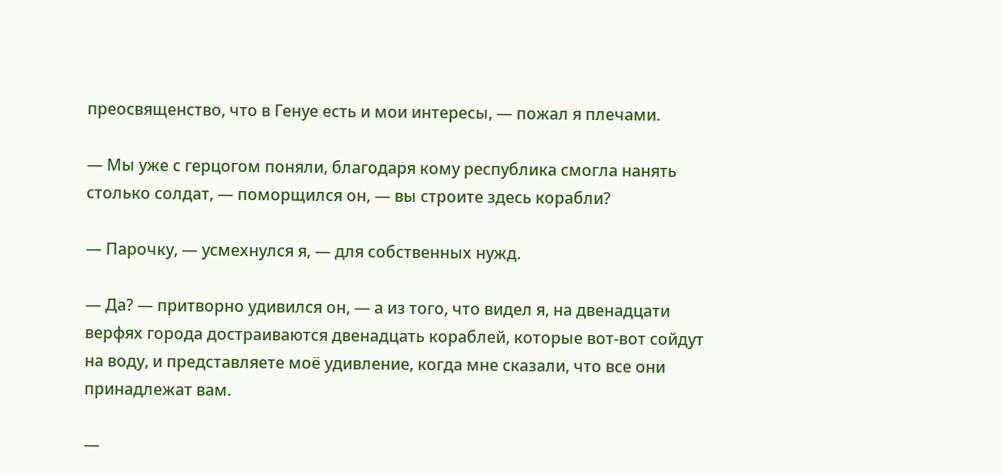преосвященство, что в Генуе есть и мои интересы, — пожал я плечами.

— Мы уже с герцогом поняли, благодаря кому республика смогла нанять столько солдат, — поморщился он, — вы строите здесь корабли?

— Парочку, — усмехнулся я, — для собственных нужд.

— Да? — притворно удивился он, — а из того, что видел я, на двенадцати верфях города достраиваются двенадцать кораблей, которые вот-вот сойдут на воду, и представляете моё удивление, когда мне сказали, что все они принадлежат вам.

—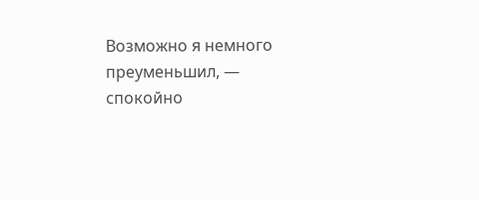Возможно я немного преуменьшил, — спокойно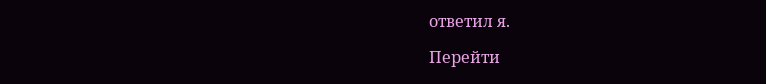ответил я.

Перейти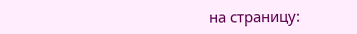на страницу: